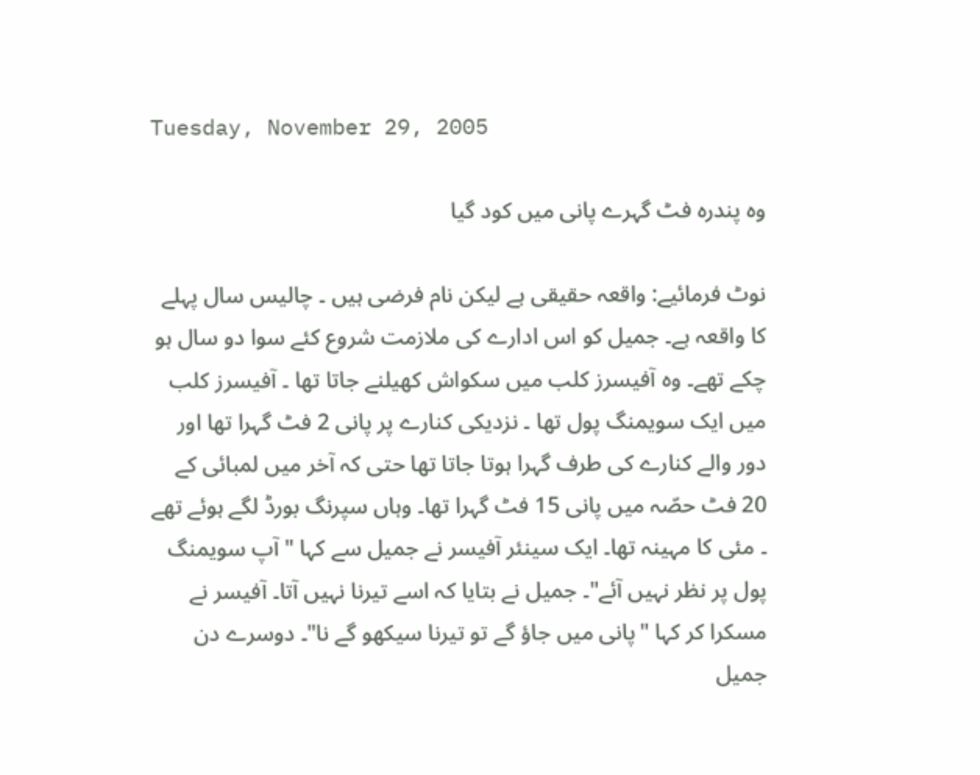Tuesday, November 29, 2005

وہ پندرہ فٹ گہرے پانی میں کود گیا

نوٹ فرمائیے: واقعہ حقیقی ہے لیکن نام فرضی ہیں ۔ چالیس سال پہلے کا واقعہ ہے۔ جمیل کو اس ادارے کی ملازمت شروع کئے سوا دو سال ہو چکے تھے۔ وہ آفیسرز کلب میں سکواش کھیلنے جاتا تھا ۔ آفیسرز کلب میں ایک سویمنگ پول تھا ۔ نزدیکی کنارے پر پانی 2 فٹ گہرا تھا اور دور والے کنارے کی طرف گہرا ہوتا جاتا تھا حتی کہ آخر میں لمبائی کے 20 فٹ حصّہ میں پانی 15 فٹ گہرا تھا۔ وہاں سپرنگ بورڈ لگے ہوئے تھے ۔ مئی کا مہینہ تھا۔ ایک سینئر آفیسر نے جمیل سے کہا " آپ سویمنگ پول پر نظر نہیں آئے"۔ جمیل نے بتایا کہ اسے تیرنا نہیں آتا۔ آفیسر نے مسکرا کر کہا "پانی میں جاؤ گے تو تیرنا سیکھو گے نا"۔ دوسرے دن جمیل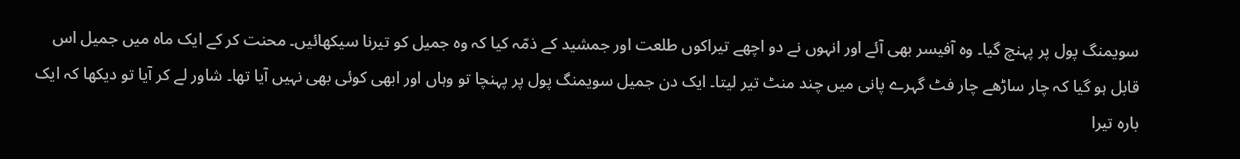سویمنگ پول پر پہنچ گیا۔ وہ آفیسر بھی آئے اور انہوں نے دو اچھے تیراکوں طلعت اور جمشید کے ذمّہ کیا کہ وہ جمیل کو تیرنا سیکھائیں۔ محنت کر کے ایک ماہ میں جمیل اس قابل ہو گیا کہ چار ساڑھے چار فٹ گہرے پانی میں چند منٹ تیر لیتا۔ ایک دن جمیل سویمنگ پول پر پہنچا تو وہاں اور ابھی کوئی بھی نہیں آیا تھا۔ شاور لے کر آیا تو دیکھا کہ ایک بارہ تیرا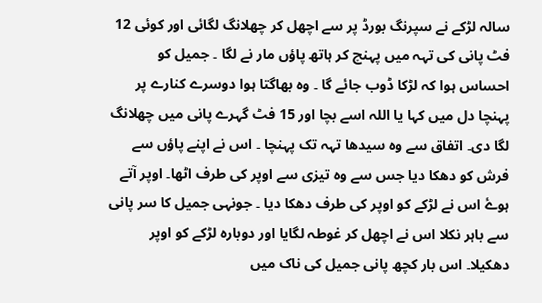سالہ لڑکے نے سپرنگ بورڈ پر سے اچھل کر چھلانگ لگائی اور کوئی 12 فٹ پانی کی تہہ میں پہنچ کر ہاتھ پاؤں مار نے لگا ۔ جمیل کو احساس ہوا کہ لڑکا ڈوب جائے گا ۔ وہ بھاگتا ہوا دوسرے کنارے پر پہنچا دل میں کہا یا اللہ اسے بچا اور 15 فٹ گہرے پانی میں چھلانگ لگا دی۔ اتفاق سے وہ سیدھا تہہ تک پہنچا ۔ اس نے اپنے پاؤں سے فرش کو دھکا دیا جس سے وہ تیزی سے اوپر کی طرف اٹھا۔ اوپر آتے ہوۓ اس نے لڑکے کو اوپر کی طرف دھکا دیا ۔ جونہی جمیل کا سر پانی سے باہر نکلا اس نے اچھل کر غوطہ لگایا اور دوبارہ لڑکے کو اوپر دھکیلا۔ اس بار کچھ پانی جمیل کی ناک میں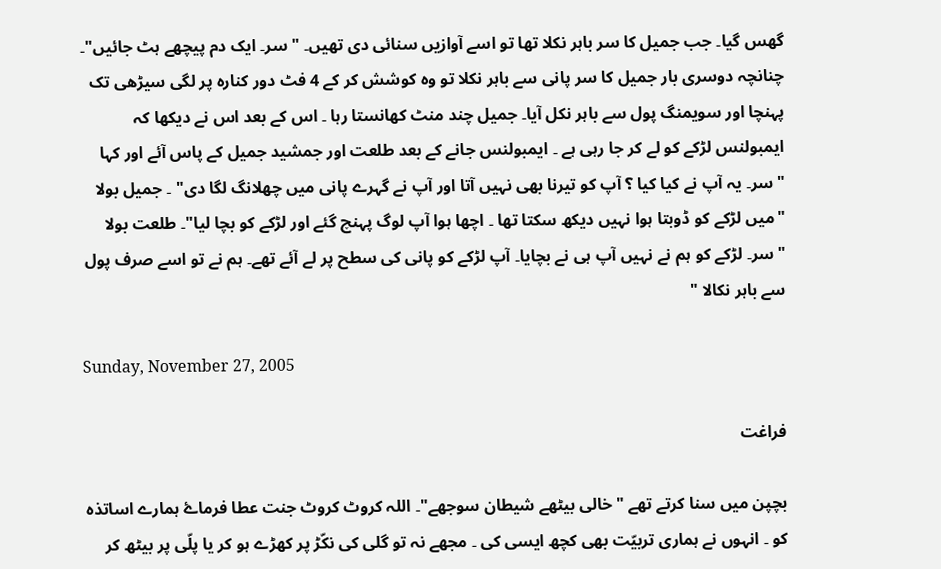گھس گیا۔ جب جمیل کا سر باہر نکلا تھا تو اسے آوازیں سنائی دی تھیں۔ " سر۔ ایک دم پیچھے ہٹ جائیں"۔ چنانچہ دوسری بار جمیل کا سر پانی سے باہر نکلا تو وہ کوشش کر کے 4 فٹ دور کنارہ پر لگی سیڑھی تک پہنچا اور سویمنگ پول سے باہر نکل آیا۔ جمیل چند منٹ کھانستا رہا ۔ اس کے بعد اس نے دیکھا کہ ایمبولنس لڑکے کو لے کر جا رہی ہے ۔ ایمبولنس جانے کے بعد طلعت اور جمشید جمیل کے پاس آئے اور کہا "سر۔ یہ آپ نے کیا کیا ؟ آپ کو تیرنا بھی نہیں آتا اور آپ نے گہرے پانی میں چھلانگ لگا دی" ۔ جمیل بولا "میں لڑکے کو ڈوبتا ہوا نہیں دیکھ سکتا تھا ۔ اچھا ہوا آپ لوگ پہنچ گئے اور لڑکے کو بچا لیا"۔ طلعت بولا "سر۔ لڑکے کو ہم نے نہیں آپ ہی نے بچایا۔ آپ لڑکے کو پانی کی سطح پر لے آئے تھے۔ ہم نے تو اسے صرف پول سے باہر نکالا "

Sunday, November 27, 2005

فراغت

بچپن میں سنا کرتے تھے "خالی بیٹھے شیطان سوجھے"۔ اللہ کروٹ کروٹ جنت عطا فرماۓ ہمارے اساتذہ کو ۔ انہوں نے ہماری تربیّت بھی کچھ ایسی کی ۔ مجھے نہ تو گلی کی نکّڑ پر کھڑے ہو کر یا پلّی پر بیٹھ کر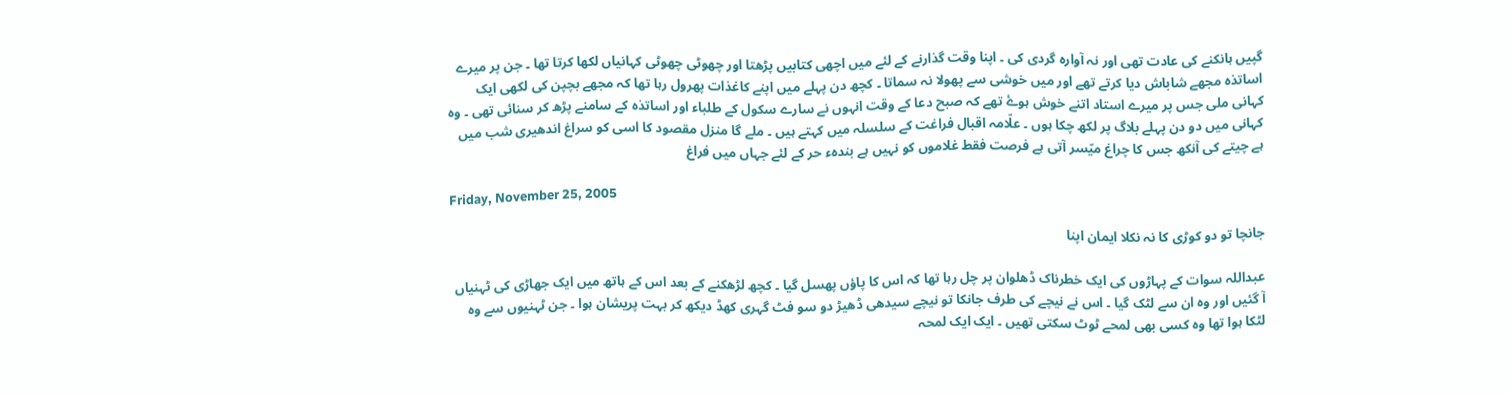گپیں ہانکنے کی عادت تھی اور نہ آوارہ گردی کی ۔ اپنا وقت گذارنے کے لئے میں اچھی کتابیں پڑھتا اور چھوٹی چھوٹی کہانیاں لکھا کرتا تھا ۔ جن پر میرے اساتذہ مجھے شاباش دیا کرتے تھے اور میں خوشی سے پھولا نہ سماتا ۔ کچھ دن پہلے میں اپنے کاغذات پھرول رہا تھا کہ مجھے بچپن کی لکھی ایک کہانی ملی جس پر میرے استاد اتنے خوش ہوۓ تھے کہ صبح دعا کے وقت انہوں نے سارے سکول کے طلباء اور اساتذہ کے سامنے پڑھ کر سنائی تھی ۔ وہ کہانی میں دو دن پہلے بلاگ پر لکھ چکا ہوں ۔ علّامہ اقبال فراغت کے سلسلہ میں کہتے ہیں ۔ ملے گا منزل مقصود کا اسی کو سراغ اندھیری شب میں ہے چیتے کی آنکھ جس کا چراغ میّسر آتی ہے فرصت فقط غلاموں کو نہیں ہے بندہء حر کے لئے جہاں میں فراغ

Friday, November 25, 2005

جانچا تو دو کوڑی کا نہ نکلا ایمان اپنا

عبداللہ سوات کے پہاڑوں کی ایک خطرناک ڈھلوان پر چل رہا تھا کہ اس کا پاؤں پھسل گیا ۔ کچھ لڑھکنے کے بعد اس کے ہاتھ میں ایک جھاڑی کی ٹہنیاں آ گئیں اور وہ ان سے لٹک گیا ۔ اس نے نیچے کی طرف جانکا تو نیچے سیدھی ڈھیڑ دو سو فٹ گہری کھڈ دیکھ کر بہت پریشان ہوا ۔ جن ٹہنیوں سے وہ لٹکا ہوا تھا وہ کسی بھی لمحے ٹوٹ سکتی تھیں ۔ ایک ایک لمحہ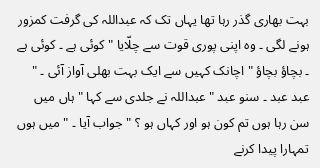بہت بھاری گذر رہا تھا یہاں تک کہ عبداللہ کی گرفت کمزور ہونے لگی ۔ وہ اپنی پوری قوت سے چلّایا " کوئی ہے ۔ کوئی ہے ۔ بچاؤ بچاؤ " اچانک کہیں سے ایک بہت بھلی آواز آئی ۔ " عبد عبد ۔ سنو عبد " عبداللہ نے جلدی سے کہا " ہاں میں سن رہا ہوں تم کون ہو اور کہاں ہو ؟ " جواب آیا ۔ " میں ہوں تمہارا پیدا کرنے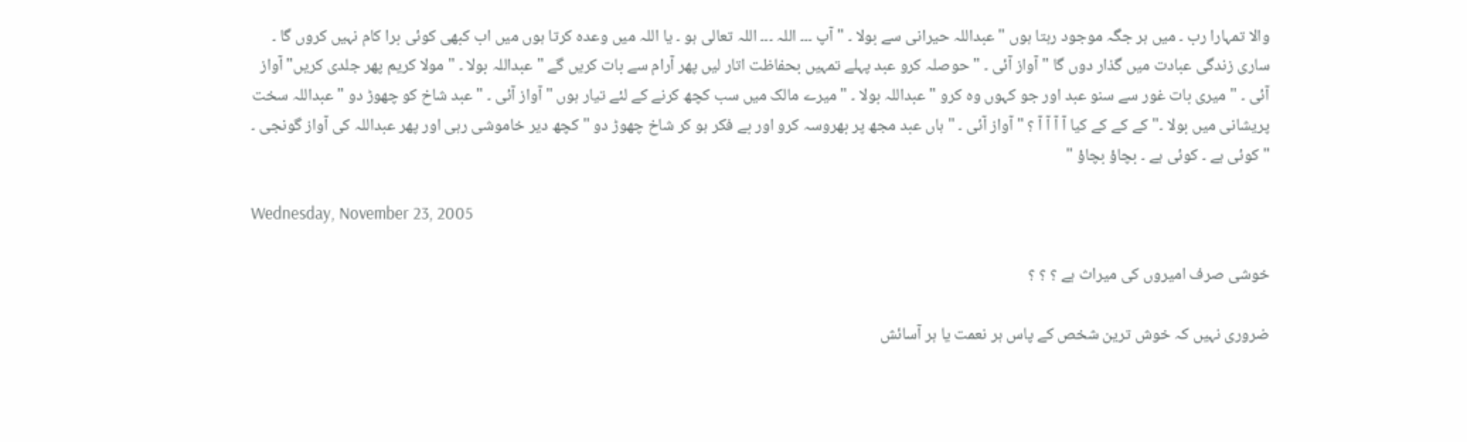والا تمہارا رب ۔ میں ہر جگہ موجود رہتا ہوں " عبداللہ حیرانی سے بولا ۔ " آپ ۔۔۔ اللہ ۔۔۔ اللہ تعالی ہو ۔ یا اللہ میں وعدہ کرتا ہوں میں اب کبھی کوئی برا کام نہیں کروں گا ۔ ساری زندگی عبادت میں گذار دوں گا " آواز آئی ۔ " حوصلہ کرو عبد پہلے تمہیں بحفاظت اتار لیں پھر آرام سے بات کریں گے " عبداللہ بولا ۔ " مولا کریم پھر جلدی کریں" آواز آئی ۔ " میری بات غور سے سنو عبد اور جو کہوں وہ کرو " عبداللہ بولا ۔ " میرے مالک میں سب کچھ کرنے کے لئے تیار ہوں " آواز آئی ۔ " عبد شاخ کو چھوڑ دو " عبداللہ سخت پریشانی میں بولا ۔" کے کے کے کیا آ آ آ آ ؟ " آواز آئی ۔ " ہاں عبد مجھ پر بھروسہ کرو اور بے فکر ہو کر شاخ چھوڑ دو " کچھ دیر خاموشی رہی اور پھر عبداللہ کی آواز گونجی ۔ " کوئی ہے ۔ کوئی ہے ۔ بچاؤ بچاؤ "

Wednesday, November 23, 2005

خوشی صرف امیروں کی میراث ہے ؟ ؟ ؟

ضروری نہیں کہ خوش ترین شخص کے پاس ہر نعمت یا ہر آسائش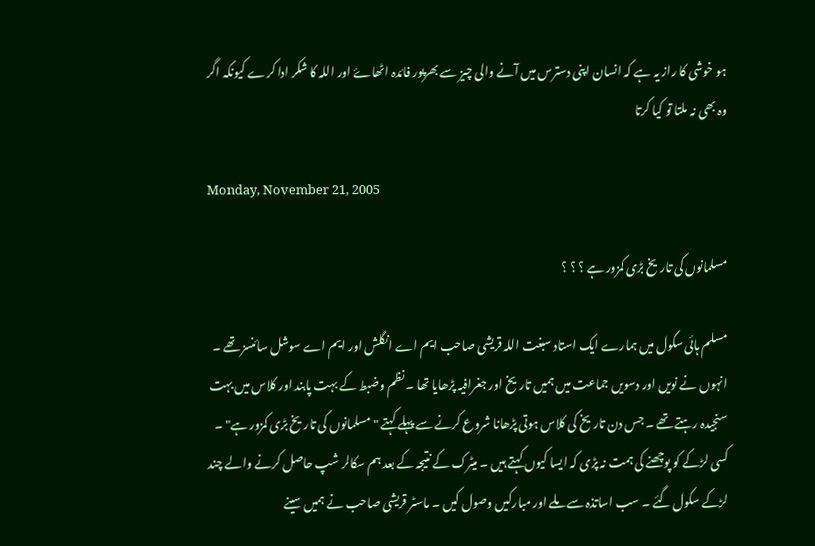ہو خوشی کا راز یہ ہے کہ انسان اپنی دسترس میں آنے والی چیز سے بھرپور فائدہ اٹھاۓ اور اللہ کا شکر ادا کرے کیونکہ اگر وہ بھی نہ ملتا تو کیا کرتا

Monday, November 21, 2005

مسلمانوں کی تاریخ بڑی کمزور ہے ؟ ؟ ؟

مسلم ہائی سکول میں ہمارے ایک استاد سبغت اللہ قریشی صاحب ایم اے انگلش اور ایم اے سوشل سائنسز تھے ۔ انہوں نے نویں اور دسویں جماعت میں ہمیں تاریخ اور جغرافیہ پڑھایا تھا ۔ نظم وضبط کے بہت پابند اور کلاس میں بہت سنجیدہ رہتے تھے ۔ جس دن تاریخ کی کلاس ہوتی پڑھانا شروع کرنے سے پہلے کہتے " مسلمانوں کی تاریخ بڑی کمزور ہے" ۔ کسی لڑکے کو پوچھنے کی ہمت نہ پڑی کہ ایسا کیوں کہتے ہیں ۔ میٹرک کے نتیجہ کے بعد ہم سکالر شپ حاصل کرنے والے چند لڑکے سکول گئے ۔ سب اساتذہ سے ملے اور مبارکیں وصول کیں ۔ ماسٹر قریشی صاحب نے ہمیں سینے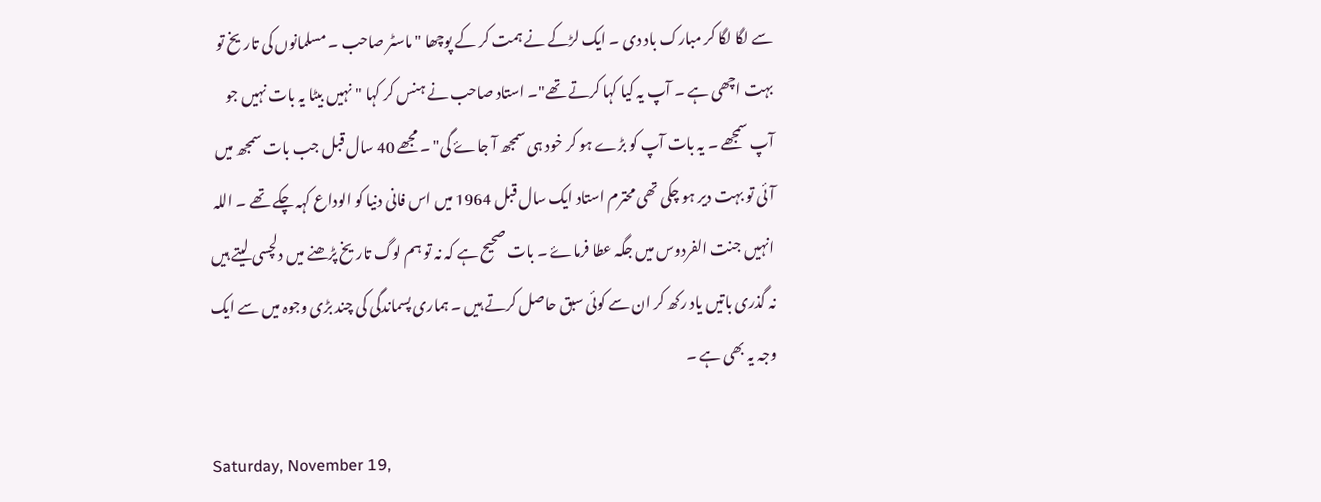سے لگا لگا کر مبارک باد دی ۔ ایک لڑکے نے ہمت کر کے پوچھا " ماسٹر صاحب ۔ مسلمانوں کی تاریخ تو بہت اچھی ہے ۔ آپ یہ کیا کہا کرتے تھے"۔ استاد صاحب نے ہنس کر کہا " نہیں بیٹا یہ بات نہیں جو آپ سمجھے ۔ یہ بات آپ کو بڑے ہو کر خود ہی سمجھ آ جاۓ گی" ۔ مجھے 40 سال قبل جب بات سمجھ میں آئی تو بہت دیر ہو چکی تھی محترم استاد ایک سال قبل 1964 میں اس فانی دنیا کو الوداع کہہ چکے تھے ۔ اللہ انہیں جنت الفردوس میں جگہ عطا فرماۓ ۔ بات صحیح ہے کہ نہ تو ہم لوگ تاریخ پڑھنے میں دلچسی لیتے ہیں نہ گذری باتیں یاد رکھ کر ان سے کوئی سبق حاصل کرتے ہیں ۔ ہماری پسماندگی کی چند بڑی وجوہ میں سے ایک وجہ یہ بھی ہے ۔

Saturday, November 19,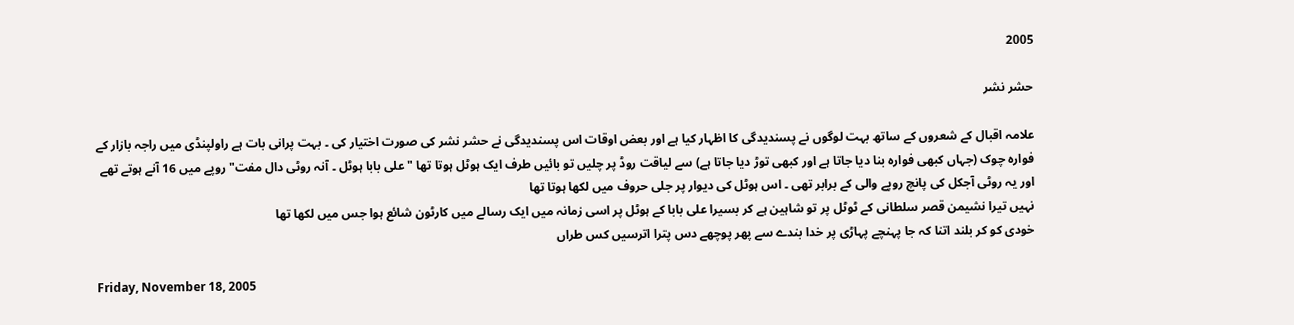2005

حشر نشر

علامہ اقبال کے شعروں کے ساتھ بہت لوگوں نے پسندیدگی کا اظہار کیا ہے اور بعض اوقات اس پسندیدگی نے حشر نشر کی صورت اختیار کی ۔ بہت پرانی بات ہے راولپنڈی میں راجہ بازار کے فوارہ چوک (جہاں کبھی فوارہ بنا دیا جاتا ہے اور کبھی توڑ دیا جاتا ہے) سے لیاقت روڈ پر چلیں تو بائیں طرف ایک ہوٹل ہوتا تھا "علی بابا ہوٹل ۔ آنہ روٹی دال مفت" روپے میں 16 آنے ہوتے تھے اور یہ روٹی آجکل کی پانچ روپے والی کے برابر تھی ۔ اس ہوٹل کی دیوار پر جلی حروف میں لکھا ہوتا تھا
نہیں تیرا نشیمن قصر سلطانی کے ٹوٹل پر تو شاہین ہے کر بسیرا علی بابا کے ہوٹل پر اسی زمانہ میں ایک رسالے میں کارٹون شائع ہوا جس میں لکھا تھا
خودی کو کر بلند اتنا کہ جا پہنچے پہاڑی پر خدا بندے سے پھر پوچھے دس پترا اترسیں کس طراں

Friday, November 18, 2005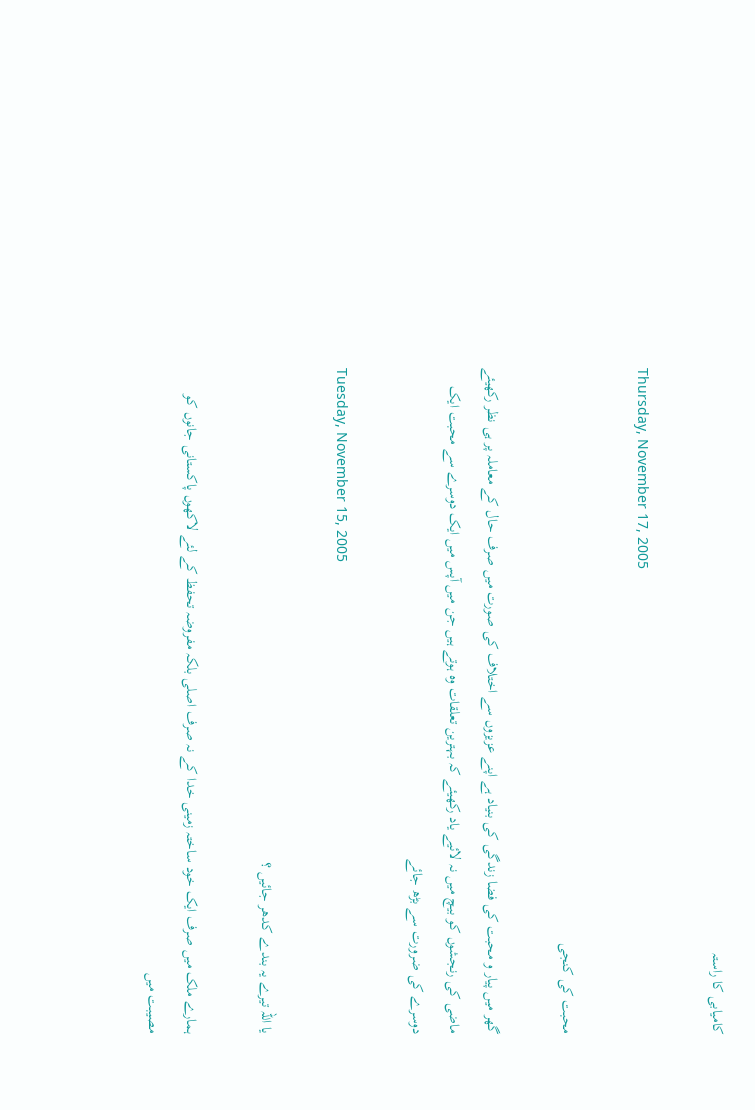کامیابی کا راستہ

Thursday, November 17, 2005

محبت کی کنجی

گھر میں پیار و محبت کی فضا زندگی کی بنیاد ہے اپنے عزیزوں سے اختلاف کی صورت میں صرف حال کے معاملہ پر ہی نظر رکھیئے ماضی کی رنجشوں کو بیچ میں نہ لائیے یاد رکھیئے کہ بہترین تعلقات وہ ہوتے ہیں جن میں آپس میں ایک دوسرے سے محبت ایک دوسرے کی ضرورت سے بڑھ جائے

Tuesday, November 15, 2005

یا اللہ تیرے یہ بندے کدھر جائیں ؟

ہمارے ملک میں صرف ایک خود ساختہ زمینی خدا کے نہ صرف اصلی بلکہ مفروضہ تحفظ کے لئے لاکھوں پاکستانی جانوں کو مصیبت میں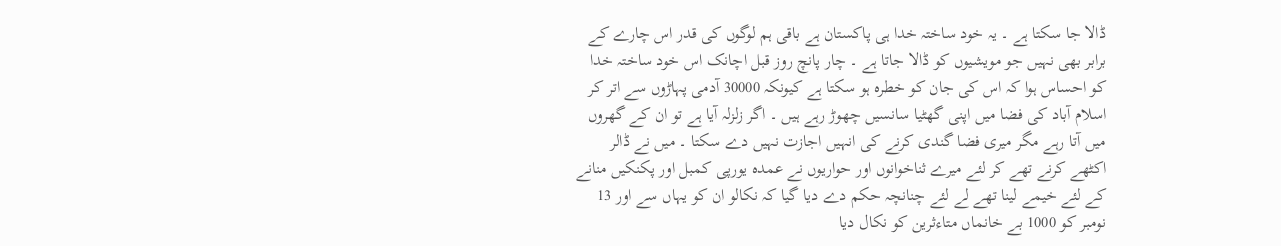ڈالا جا سکتا ہے ۔ یہ خود ساختہ خدا ہی پاکستان ہے باقی ہم لوگوں کی قدر اس چارے کے برابر بھی نہیں جو مویشیوں کو ڈالا جاتا ہے ۔ چار پانچ روز قبل اچانک اس خود ساختہ خدا کو احساس ہوا کہ اس کی جان کو خطرہ ہو سکتا ہے کیونکہ 30000 آدمی پہاڑوں سے اتر کر اسلام آباد کی فضا میں اپنی گھٹیا سانسیں چھوڑ رہے ہیں ۔ اگر زلزلہ آیا ہے تو ان کے گھروں میں آتا رہے مگر میری فضا گندی کرنے کی انہیں اجازت نہیں دے سکتا ۔ میں نے ڈالر اکٹھے کرنے تھے کر لئے میرے ثناخوانوں اور حواریوں نے عمدہ یورپی کمبل اور پکنکیں منانے کے لئے خیمے لینا تھے لے لئے چنانچہ حکم دے دیا گیا کہ نکالو ان کو یہاں سے اور 13 نومبر کو 1000 بے خانماں متاءثرین کو نکال دیا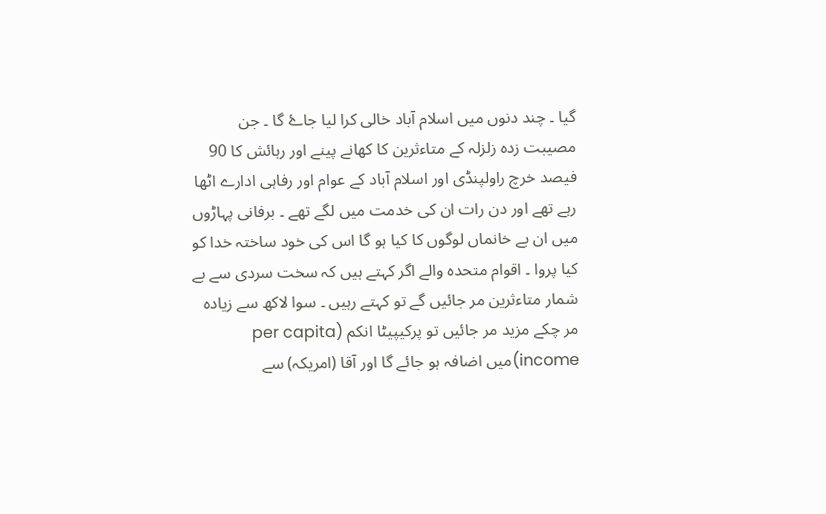گیا ۔ چند دنوں میں اسلام آباد خالی کرا لیا جاۓ گا ۔ جن مصیبت زدہ زلزلہ کے متاءثرین کا کھانے پینے اور رہائش کا 90 فیصد خرچ راولپنڈی اور اسلام آباد کے عوام اور رفاہی ادارے اٹھا رہے تھے اور دن رات ان کی خدمت میں لگے تھے ۔ برفانی پہاڑوں میں ان بے خانماں لوگوں کا کیا ہو گا اس کی خود ساختہ خدا کو کیا پروا ۔ اقوام متحدہ والے اگر کہتے ہیں کہ سخت سردی سے بے شمار متاءثرین مر جائیں گے تو کہتے رہیں ۔ سوا لاکھ سے زیادہ مر چکے مزید مر جائیں تو پرکیپیٹا انکم (per capita income)میں اضافہ ہو جائے گا اور آقا (امریکہ) سے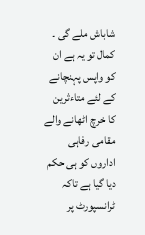شاباش ملے گی ۔ کمال تو یہ ہے ان کو واپس پہنچانے کے لئے متاءثرین کا خرچ اٹھانے والے مقامی رفاہی اداروں کو ہی حکم دیا گیا ہے تاکہ ٹرانسپورٹ پر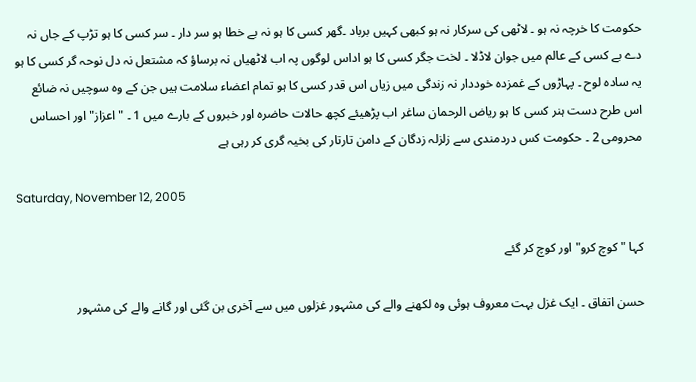حکومت کا خرچہ نہ ہو ۔ لاٹھی کی سرکار نہ ہو کبھی کہیں برباد ۔گھر کسی کا ہو نہ بے خطا ہو سر دار ۔ سر کسی کا ہو تڑپ کے جاں نہ دے بے کسی کے عالم میں جوان لاڈلا ۔ لخت جگر کسی کا ہو اداس لوگوں پہ اب لاٹھیاں نہ برساؤ کہ مشتعل نہ دل نوحہ گر کسی کا ہو یہ سادہ لوح ۔ پہاڑوں کے غمزدہ خوددار نہ زندگی میں زیاں اس قدر کسی کا ہو تمام اعضاء سلامت ہیں جن کے وہ سوچیں نہ ضائع اس طرح دست ہنر کسی کا ہو ریاض الرحمان ساغر اب پڑھیئے کچھ حالات حاضرہ اور خبروں کے بارے میں 1 ۔ " اعزاز" اور احساس محرومی 2 ۔ حکومت کس دردمندی سے زلزلہ زدگان کے دامن تارتار کی بخیہ گری کر رہی ہے

Saturday, November 12, 2005

کہا " کوچ کرو" اور کوچ کر گئے

حسن اتفاق ۔ ایک غزل بہت معروف ہوئی وہ لکھنے والے کی مشہور غزلوں میں سے آخری بن گئی اور گانے والے کی مشہور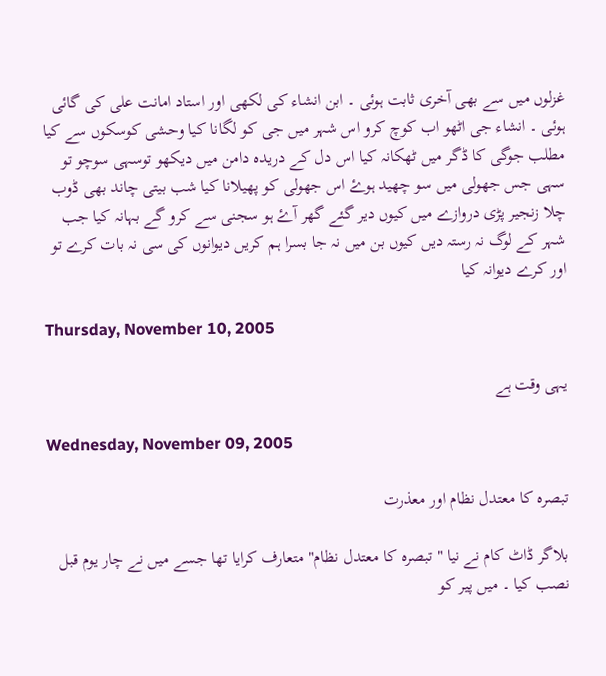غزلوں میں سے بھی آخری ثابت ہوئی ۔ ابن انشاء کی لکھی اور استاد امانت علی کی گائی ہوئی ۔ انشاء جی اٹھو اب کوچ کرو اس شہر میں جی کو لگانا کیا وحشی کوسکوں سے کیا مطلب جوگی کا ڈگر میں ٹھکانہ کیا اس دل کے دریدہ دامن میں دیکھو توسہی سوچو تو سہی جس جھولی میں سو چھید ہوۓ اس جھولی کو پھیلانا کیا شب بیتی چاند بھی ڈوب چلا زنجیر پڑی دروازے میں کیوں دیر گئے گھر آۓ ہو سجنی سے کرو گے بہانہ کیا جب شہر کے لوگ نہ رستہ دیں کیوں بن میں نہ جا بسرا ہم کریں دیوانوں کی سی نہ بات کرے تو اور کرے دیوانہ کیا

Thursday, November 10, 2005

یہی وقت ہے

Wednesday, November 09, 2005

تبصرہ کا معتدل نظام اور معذرت

بلاگر ڈاٹ کام نے نیا " تبصرہ کا معتدل نظام" متعارف کرایا تھا جسے میں نے چار یوم قبل نصب کیا ۔ میں پیر کو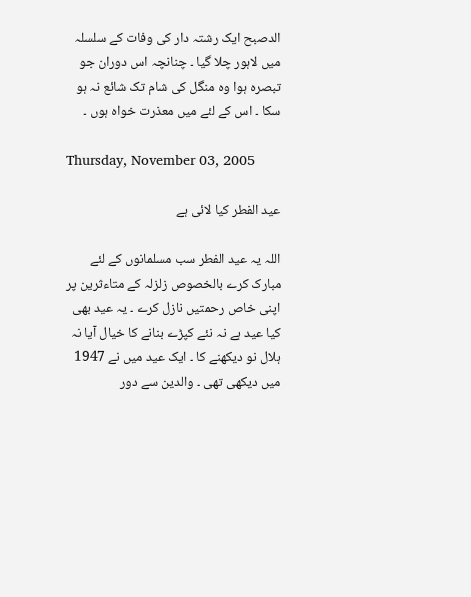الدصبح ایک رشتہ دار کی وفات کے سلسلہ میں لاہور چلا گیا ۔ چنانچہ اس دوران جو تبصرہ ہوا وہ منگل کی شام تک شائع نہ ہو سکا ۔ اس کے لئے میں معذرت خواہ ہوں ۔

Thursday, November 03, 2005

عید الفطر کیا لائی ہے

اللہ یہ عید الفطر سب مسلمانوں کے لئے مبارک کرے بالخصوص زلزلہ کے متاءثرین پر اپنی خاص رحمتیں نازل کرے ۔ یہ عید بھی کیا عید ہے نہ نئے کپڑے بنانے کا خیال آیا نہ ہلال نو دیکھنے کا ۔ ایک عید میں نے 1947 میں دیکھی تھی ۔ والدین سے دور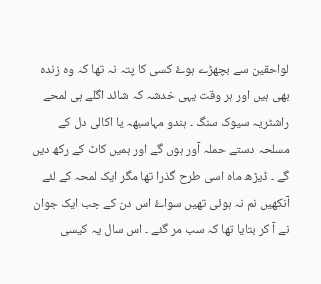لواحقین سے بچھڑے ہوۓ کسی کا پتہ نہ تھا کہ وہ زندہ بھی ہیں اور ہر وقت یہی خدشہ کہ شائد اگلے ہی لمحے راشٹریہ سیوک سنگ ۔ ہندو مہاسبھہ یا اکالی دل کے مسلحہ دستے حملہ آور ہوں گے اور ہمیں کاٹ کے رکھ دیں گے ۔ ڈیڑھ ماہ اسی طرح گذرا تھا مگر ایک لمحہ کے لئے آنکھیں نم نہ ہوئی تھیں سواۓ اس دن کے جب ایک جوان نے آ کر بتایا تھا کہ سب مر گئے ۔ اس سال یہ کیسی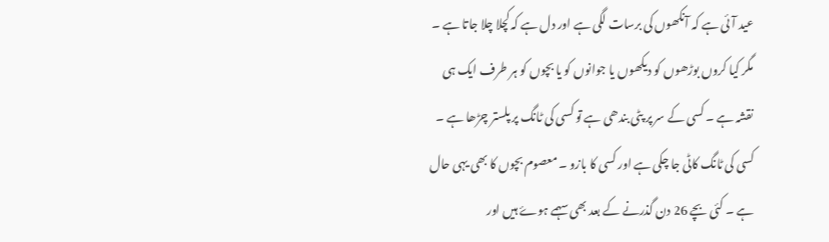عید آئی ہے کہ آنکھوں کی برسات لگی ہے اور دل ہے کہ کچلا چلا جاتا ہے ۔ مگر کیا کروں بوڑھوں کو دیکھوں یا جوانوں کو یا بچوں کو ہر طرف ایک ہی نقشہ ہے ۔ کسی کے سر پر پٹی بندھی ہے تو کسی کی ٹانگ پر پلستر چڑھا ہے ۔ کسی کی ٹانگ کاٹی جا چکی ہے اور کسی کا بازو ۔ معصوم بچوں کا بھی یہی حال ہے ۔ کئی بچے 26 دن گذرنے کے بعد بھی سہمے ہوۓ ہیں اور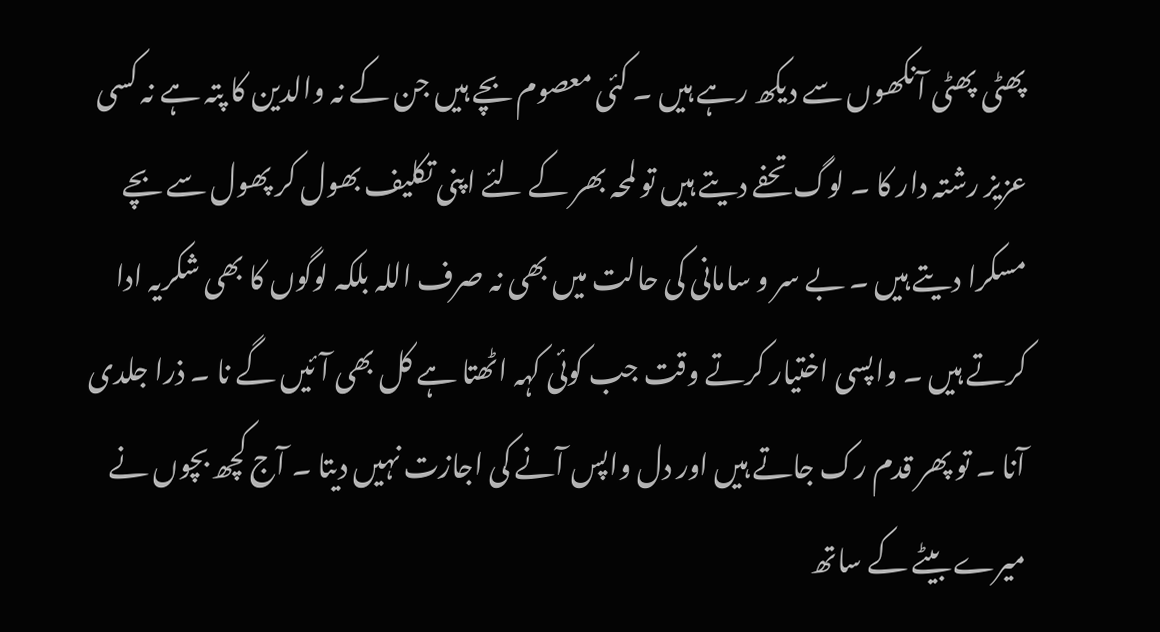پھٹی پھٹی آنکھوں سے دیکھ رہے ہیں ۔ کئی معصوم بچے ہیں جن کے نہ والدین کا پتہ ہے نہ کسی عزیز رشتہ دار کا ۔ لوگ تحفے دیتے ہیں تو لمحہ بھر کے لئے اپنی تکلیف بھول کر پھول سے بچے مسکرا دیتے ہيں ۔ بے سر و سامانی کی حالت میں بھی نہ صرف اللہ بلکہ لوگوں کا بھی شکریہ ادا کرتے ہیں ۔ واپسی اختیار کرتے وقت جب کوئی کہہ اٹھتا ہے کل بھی آئیں گے نا ۔ ذرا جلدی آنا ۔ تو پھر قدم رک جاتے ہیں اور دل واپس آنے کی اجازت نہیں دیتا ۔ آج کچھ بچوں نے میرے بیٹے کے ساتھ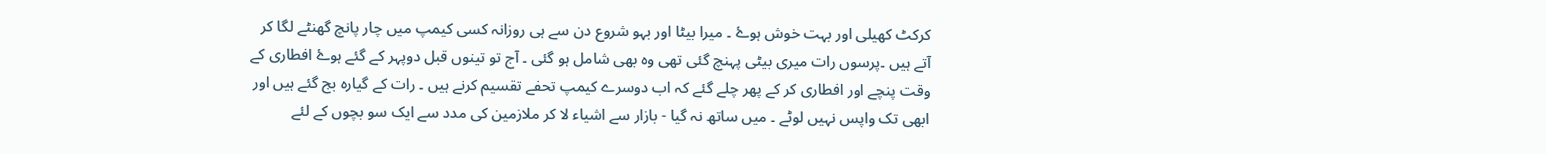کرکٹ کھیلی اور بہت خوش ہوۓ ۔ میرا بیٹا اور بہو شروع دن سے ہی روزانہ کسی کیمپ میں چار پانچ گھنٹے لگا کر آتے ہیں ۔پرسوں رات میری بیٹی پہنچ گئی تھی وہ بھی شامل ہو گئی ۔ آج تو تینوں قبل دوپہر کے گئے ہوۓ افطاری کے وقت پنچے اور افطاری کر کے پھر چلے گئے کہ اب دوسرے کیمپ تحفے تقسیم کرنے ہيں ۔ رات کے گیارہ بج گئے ہیں اور ابھی تک واپس نہیں لوٹے ۔ میں ساتھ نہ گیا - بازار سے اشیاء لا کر ملازمین کی مدد سے ایک سو بچوں کے لئے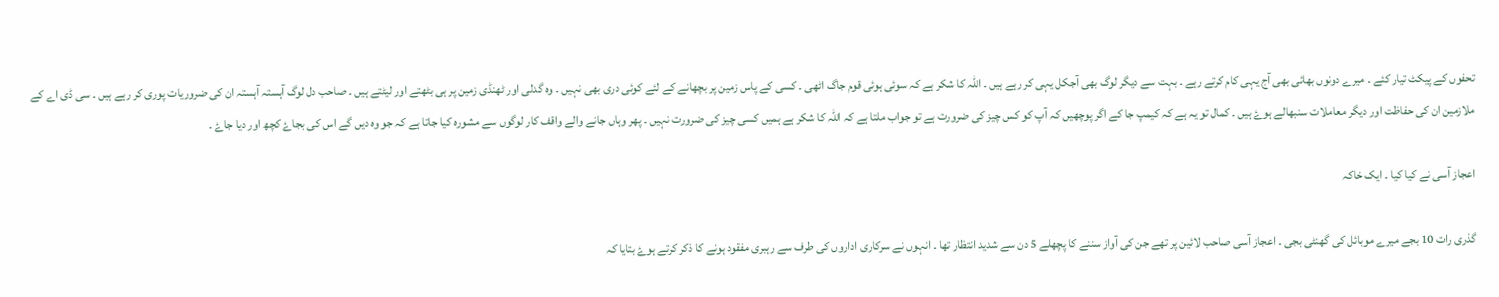تحفوں کے پیکٹ تیار کئے ۔ میرے دونوں بھائی بھی آج یہی کام کرتے رہے ۔ بہت سے دیگر لوگ بھی آجکل یہی کر رہے ہیں ۔ اللہ کا شکر ہے کہ سوئی ہوئی قوم جاگ اٹھی ۔ کسی کے پاس زمین پر بچھانے کے لئے کوئی دری بھی نہیں ۔ وہ گدلی اور ٹھنڈی زمین پر ہی بٹھتے اور لیٹتے ہیں ۔ صاحب دل لوگ آہستہ آہستہ ان کی ضروریات پوری کر رہے ہیں ۔ سی ڈی اے کے ملازمین ان کی حفاظت اور دیگر معاملات سنبھالے ہوۓ ہیں ۔ کمال تو یہ ہے کہ کیمپ جا کے اگر پوچھیں کہ آپ کو کس چیز کی ضرورت ہے تو جواب ملتا ہے کہ اللہ کا شکر ہے ہمیں کسی چیز کی ضرورت نہیں ۔ پھر وہاں جانے والے واقف کار لوگوں سے مشورہ کیا جاتا ہے کہ جو وہ دیں گے اس کی بجاۓ کچھ اور دیا جاۓ ۔

اعجاز آسی نے کیا کیا ۔ ایک خاکہ

گذری رات 10 بجے میرے موبائل کی گھنٹی بجی ۔ اعجاز آسی صاحب لائین پر تھے جن کی آواز سننے کا پچھلے 5 دن سے شدید انتظار تھا ۔ انہوں نے سرکاری اداروں کی طرف سے رہبری مفقود ہونے کا ذکر کرتے ہوۓ بتایا کہ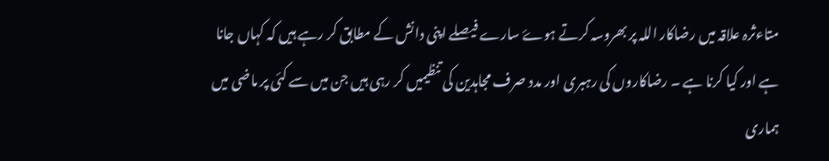متاءثرہ علاقہ میں رضاکار اللہ پر بھروسہ کرتے ہوۓ سارے فیصلے اپنی دانش کے مطابق کر رہے ہیں کہ کہاں جانا ہے اور کیا کرنا ہے ۔ رضاکاروں کی رہبری اور مدد صرف مجاہدین کی تنظیمیں کر رہی ہیں جن میں سے کئی پر ماضی میں ہماری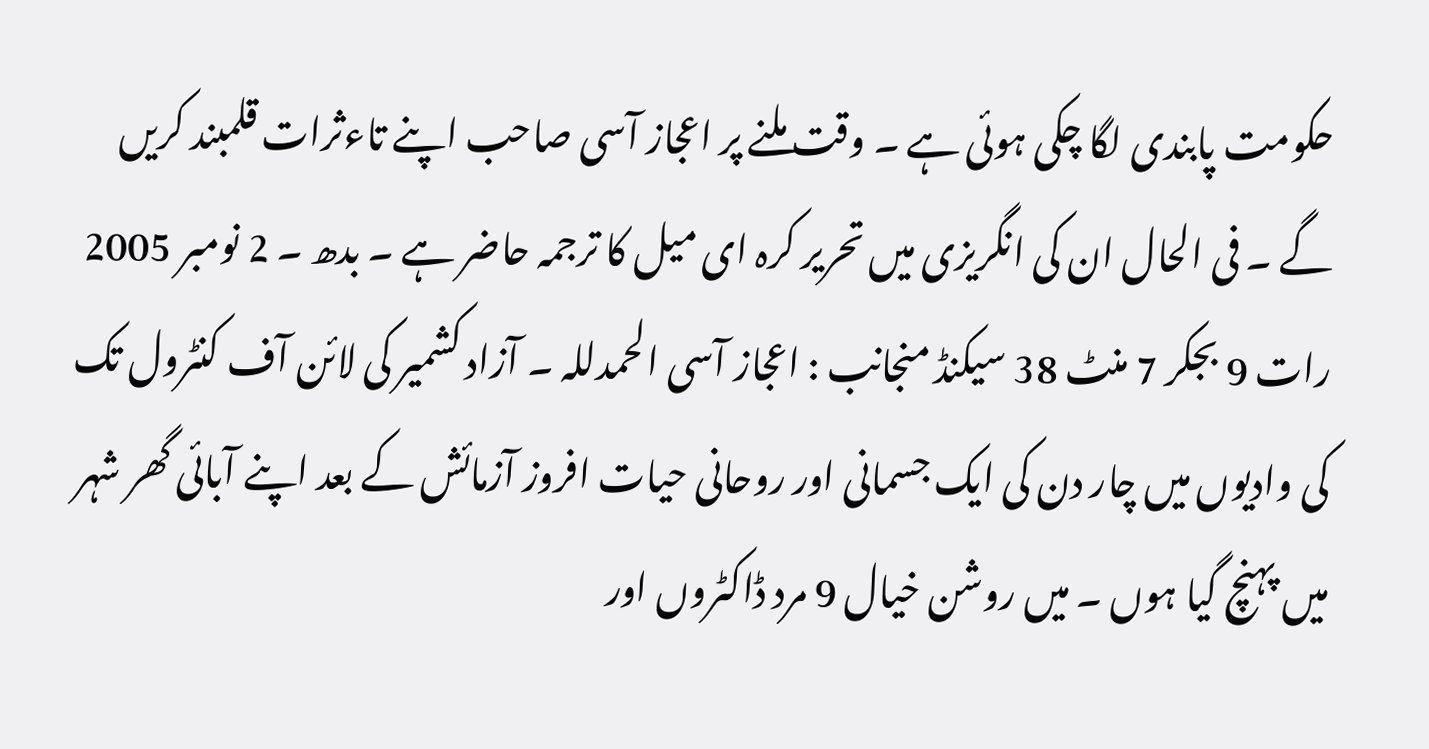حکومت پابندی لگا چکی ہوئی ہے ۔ وقت ملنے پر اعجاز آسی صاحب اپنے تاءثرات قلمبند کریں گے ۔ فی الحال ان کی انگریزی میں تحریر کرہ ای میل کا ترجمہ حاضر ہے ۔ بدھ ۔ 2 نومبر 2005 رات 9 بجکر 7 منٹ 38 سیکنڈ منجانب : اعجاز آسی الحمدللہ ۔ آزاد کشمیر کی لائن آف کنٹرول تک کی وادیوں میں چار دن کی ایک جسمانی اور روحانی حیات افروز آزمائش کے بعد اپنے آبائی گھر شہر میں پہنچ گیا ہوں ۔ میں روشن خیال 9 مرد ڈاکٹروں اور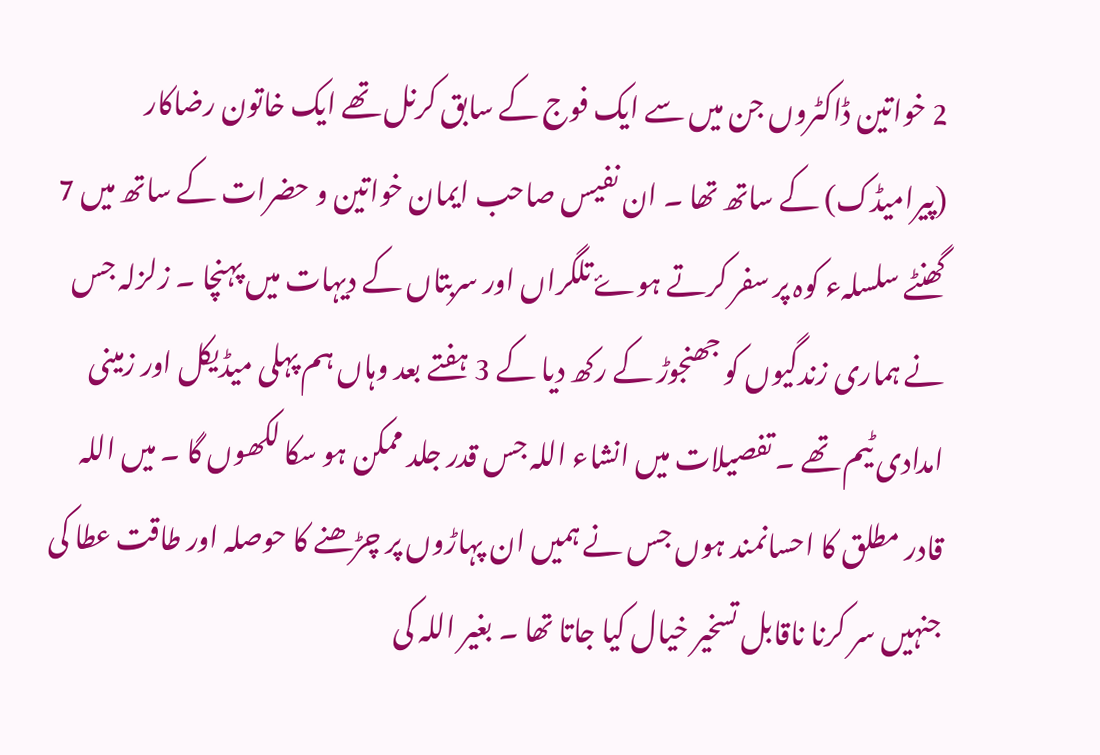2 خواتین ڈاکٹروں جن میں سے ایک فوج کے سابق کرنل تھے ایک خاتون رضاکار (پیرامیڈک) کے ساتھ تھا ۔ ان نفیس صاحب ایمان خواتین و حضرات کے ساتھ میں 7 گھنٹے سلسلہء کوہ پر سفر کرتے ہوۓ تلگراں اور سربتاں کے دیہات میں پہنچا ۔ زلزلہ جس نے ہماری زندگیوں کو جھنجوڑ کے رکھ دیا کے 3 ہفتے بعد وہاں ہم پہلی میڈیکل اور زمینی امدادی ٹیم تھے ۔ تفصیلات میں انشاء اللہ جس قدر جلد ممکن ہو سکا لکھوں گا ۔ میں اللہ قادر مطلق کا احسانمند ہوں جس نے ہمیں ان پہاڑوں پر چڑھنے کا حوصلہ اور طاقت عطا کی جنہیں سر کرنا ناقابل تسخیر خیال کیا جاتا تھا ۔ بغیر اللہ کی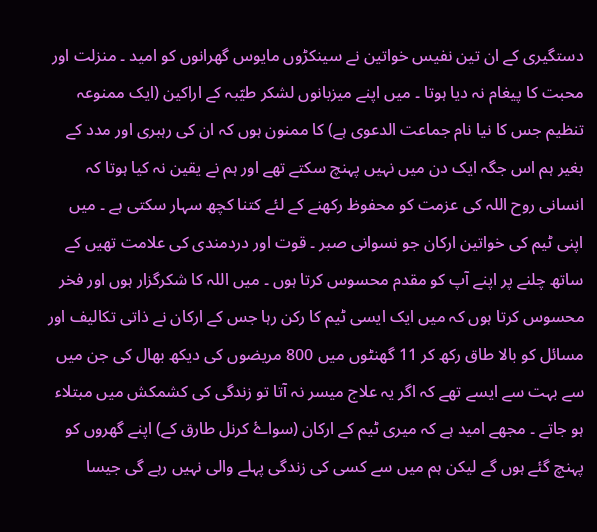دستگیری کے ان تین نفیس خواتین نے سینکڑوں مایوس گھرانوں کو امید ۔ منزلت اور محبت کا پیغام نہ دیا ہوتا ۔ میں اپنے میزبانوں لشکر طیّبہ کے اراکین (ایک ممنوعہ تنظیم جس کا نیا نام جماعت الدعوی ہے) کا ممنون ہوں کہ ان کی رہبری اور مدد کے بغیر ہم اس جگہ ایک دن میں نہیں پہنچ سکتے تھے اور ہم نے یقین نہ کیا ہوتا کہ انسانی روح اللہ کی عزمت کو محفوظ رکھنے کے لئے کتنا کچھ سہار سکتی ہے ۔ میں اپنی ٹیم کی خواتین ارکان جو نسوانی صبر ۔ قوت اور دردمندی کی علامت تھیں کے ساتھ چلنے پر اپنے آپ کو مقدم محسوس کرتا ہوں ۔ میں اللہ کا شکرگزار ہوں اور فخر محسوس کرتا ہوں کہ میں ایک ایسی ٹیم کا رکن رہا جس کے ارکان نے ذاتی تکالیف اور مسائل کو بالا طاق رکھ کر 11 گھنٹوں میں 800 مریضوں کی دیکھ بھال کی جن میں سے بہت سے ایسے تھے کہ اگر یہ علاج میسر نہ آتا تو زندگی کی کشمکش میں مبتلاء ہو جاتے ۔ مجھے امید ہے کہ میری ٹیم کے ارکان (سواۓ کرنل طارق کے) اپنے گھروں کو پہنچ گئے ہوں گے لیکن ہم میں سے کسی کی زندگی پہلے والی نہیں رہے گی جیسا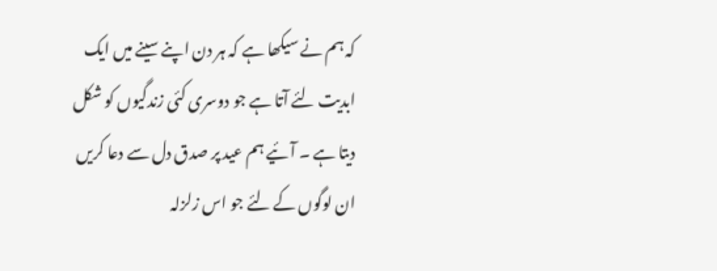کہ ہم نے سیکھا ہے کہ ہر دن اپنے سینے میں ایک ابدیت لئے آتا ہے جو دوسری کئی زندگیوں کو شکل دیتا ہے ۔ آئیے ہم عید پر صدق دل سے دعا کریں ان لوگوں کے لئے جو اس زلزلہ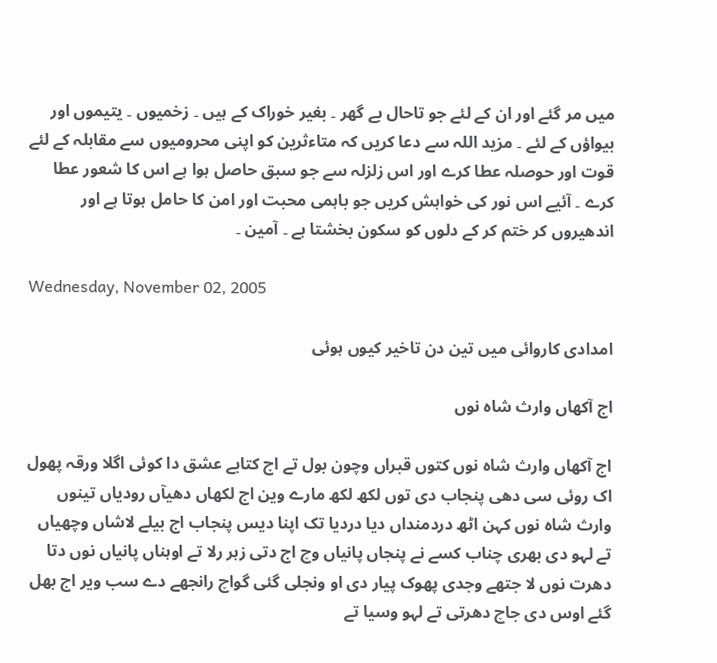میں مر گئے اور ان کے لئے جو تاحال بے گھر ۔ بغیر خوراک کے ہیں ۔ زخمیوں ۔ یتیموں اور بیواؤں کے لئے ۔ مزید اللہ سے دعا کریں کہ متاءثرین کو اپنی محرومیوں سے مقابلہ کے لئے قوت اور حوصلہ عطا کرے اور اس زلزلہ سے جو سبق حاصل ہوا ہے اس کا شعور عطا کرے ۔ آئیے اس نور کی خواہش کریں جو باہمی محبت اور امن کا حامل ہوتا ہے اور اندھیروں کر ختم کر کے دلوں کو سکون بخشتا ہے ۔ آمین ۔

Wednesday, November 02, 2005

امدادی کاروائی میں تین دن تاخیر کیوں ہوئی

اج آکھاں وارث شاہ نوں

اج آکھاں وارث شاہ نوں کتوں قبراں وچون بول تے اج کتابے عشق دا کوئی اگلا ورقہ پھول اک روئی سی دھی پنجاب دی توں لکھ لکھ مارے وین اج لکھاں دھیآں رودیاں تینوں وارث شاہ نوں کہن اٹھ دردمنداں دیا دردیا تک اپنا دیس پنجاب اج بیلے لاشاں وچھیاں تے لہو دی بھری چناب کسے نے پنجاں پانیاں وچ اج دتی زہر رلا تے اوہناں پانیاں نوں دتا دھرت نوں لا جتھے وجدی پھوک پیار دی او ونجلی گئی گواچ رانجھے دے سب ویر اج بھل گئے اوس دی جاچ دھرتی تے لہو وسیا تے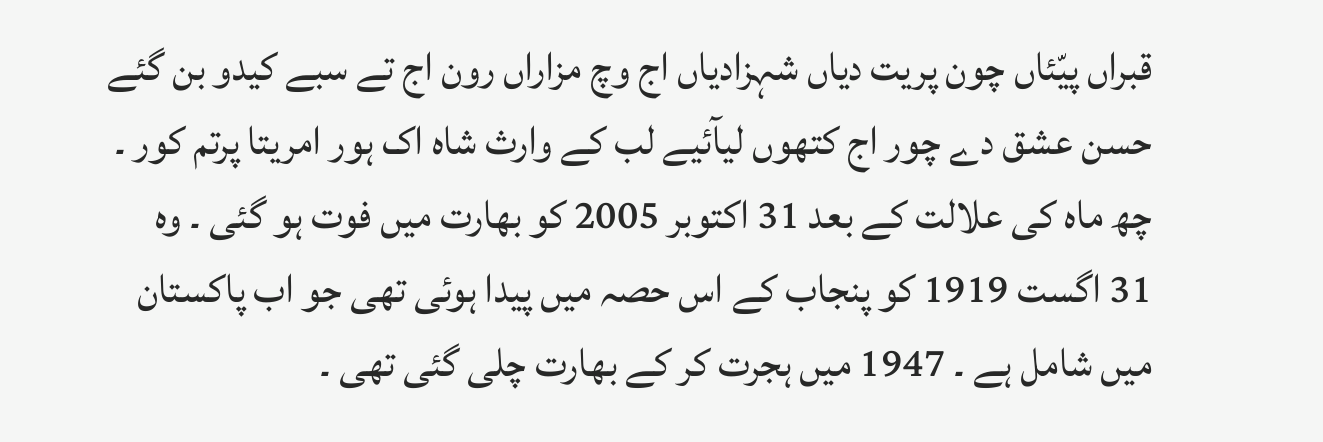قبراں پیّئاں چون پریت دیاں شہزادیاں اج وچ مزاراں رون اج تے سبے کیدو بن گئے حسن عشق دے چور اج کتھوں لیآئیے لب کے وارث شاہ اک ہور امریتا پرتم کور ۔ چھ ماہ کی علالت کے بعد 31 اکتوبر 2005 کو بھارت میں فوت ہو گئی ۔ وہ 31 اگست 1919 کو پنجاب کے اس حصہ میں پیدا ہوئی تھی جو اب پاکستان میں شامل ہے ۔ 1947 میں ہجرت کر کے بھارت چلی گئی تھی ۔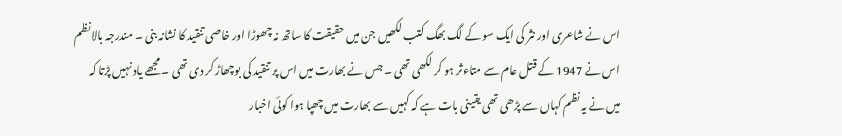اس نے شاعری اور نثر کی ایک سو کے لگ بھگ کتب لکھیں جن میں حقیقت کا ساتھ نہ چھوڑا اور خاصی تنقید کا نشانہ بنی ۔ مندرجہ بالا نظم اس نے 1947 کے قتل عام سے متاءثر ہو کر لکھی تھی ۔ جس نے بھارت میں اس پر تنقید کی بوچھاڑ کر دی تھی ۔ مجھے یاد نہیں پڑتا کہ میں نے یہ نظم کہاں سے پڑھی تھی یقینی بات ہے کہ کہیں سے بھارت میں چھپا ہوا کوئی اخبار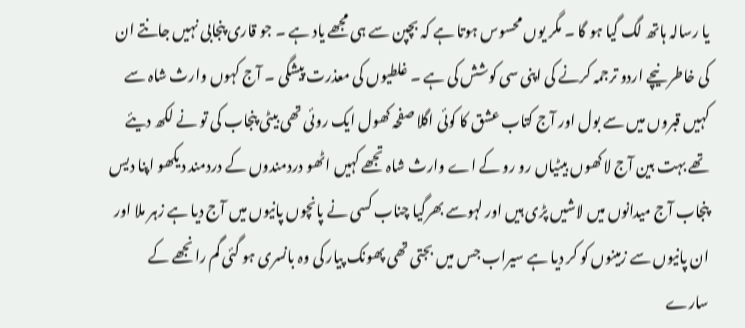یا رسالہ ہاتھ لگ گیا ہو گا ۔ مگر یوں محسوس ہوتا ہے کہ بچپن سے ہی مجھے یاد ہے ۔ جو قاری پنجابی نہیں جانتے ان کی خاطر نیچے اردو ترجمہ کرنے کی اپنی سی کوشش کی ہے ۔ غلطیوں کی معذرت پیشگی ۔ آج کہوں وارث شاہ سے کہیں قبروں میں سے بول اور آج کتاب عشق کا کوئی اگلا صفحہ کھول ایک روئی تھی بیٹی پنجاب کی تو نے لکھ دیئے تھے بہت بین آج لاکھوں بیٹیاں رو رو کے اے وارث شاہ تجھے کہیں اٹھو دردمندوں کے دردمند دیکھو اپنا دیس پنجاب آج میدانوں میں لاشیں پڑی ہیں اور لہوسے بھرگیا چناب کسی نے پانچوں پانیوں میں آج دیا ہے زہر ملا اور ان پانیوں سے زمینوں کو کر دیا ہے سیراب جس میں بجتی تھی پھونک پیار کی وہ بانسری ہو گئی گم رانجھے کے سارے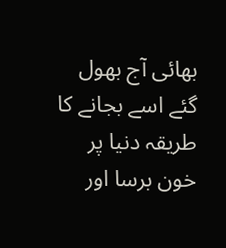بھائی آج بھول گئے اسے بجانے کا طریقہ دنیا پر خون برسا اور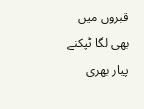قبروں میں بھی لگا ٹپکنے پیار بھری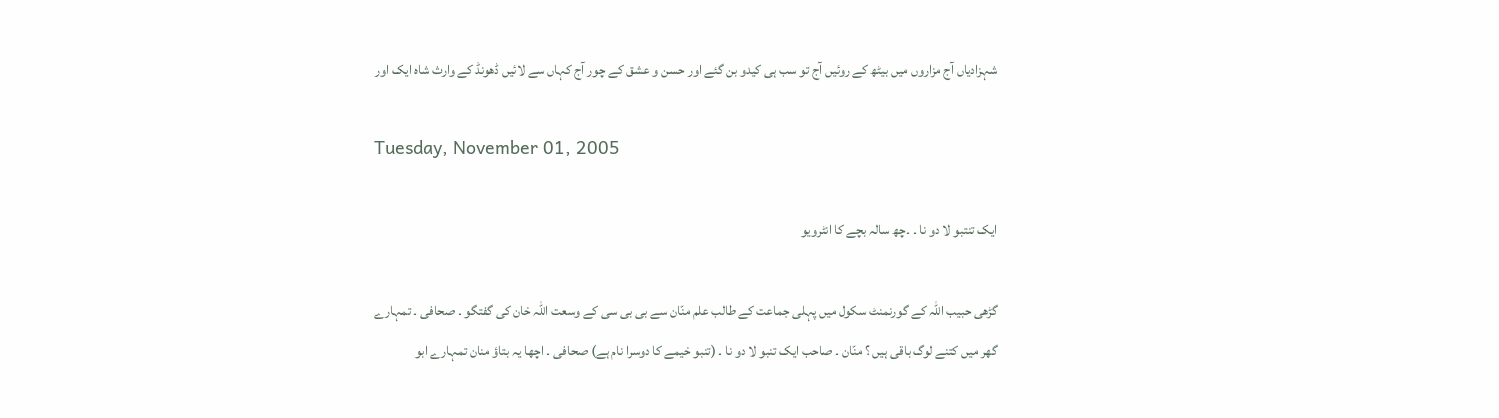شہزادیاں آج مزاروں میں بیٹھ کے روئیں آج تو سب ہی کیدو بن گئے اور حسن و عشق کے چور آج کہاں سے لائیں ڈھونڈ کے وارث شاہ ایک اور

Tuesday, November 01, 2005

ایک تنتبو لا دو نا ۔ ۔چھ سالہ بچے کا انٹرویو

گڑھی حبیب اللہ کے گورنمنٹ سکول میں پہلی جماعت کے طالب علم منّان سے بی بی سی کے وسعت اللہ خان کی گفتگو ۔ صحافی ۔ تمہارے گھر میں کتنے لوگ باقی ہیں ؟ منّان ۔ صاحب ایک تنبو لا دو نا ۔ (تنبو خیمے کا دوسرا نام ہے) صحافی ۔ اچھا یہ بتاؤ منان تمہارے ابو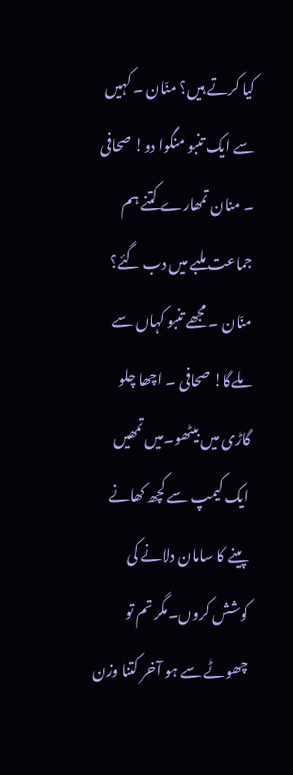کیا کرتے ہیں؟ منّان ۔ کہیں سے ایک تنبو منگوا دو! صحافی ۔ منان تمھارے کتنے ہم جماعت ملبے میں دب گئے؟ منّان ۔ مجھے تنبو کہاں سے ملےگا! صحافی ۔ اچھا چلو گاڑی میں بیٹھو۔میں تمھیں ایک کیمپ سے کچھ کھانے پینے کا سامان دلانے کی کوشش کروں۔مگر تم تو چھوٹے سے ہو آخر کتنا وزن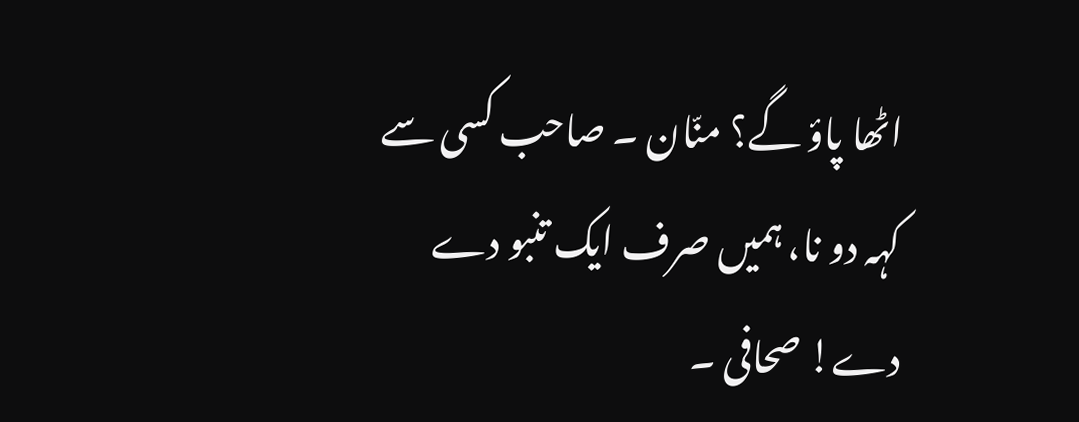اٹھا پاؤ گے؟ منّان ۔ صاحب کسی سے کہہ دو نا، ہمیں صرف ایک تنبو دے دے! صحافی ۔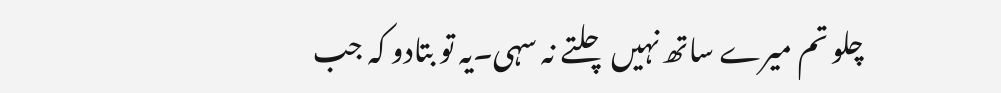چلو تم میرے ساتھ نہیں چلتے نہ سہی۔یہ تو بتادو کہ جب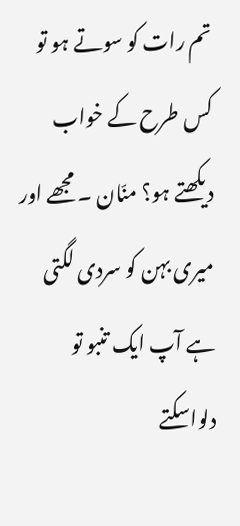تم رات کو سوتے ہو تو کس طرح کے خواب دیکھتے ہو؟ منّان ۔ مجھے اور میری بہن کو سردی لگتی ہے آپ ایک تنبو تو دلواسکتے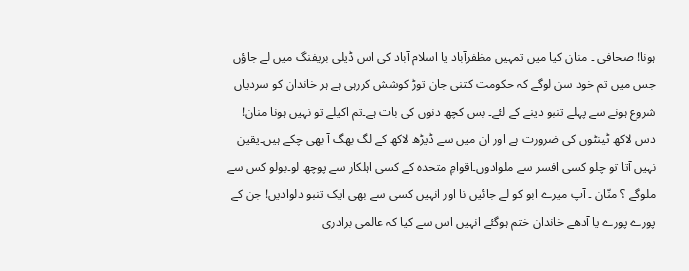ہونا! صحافی ۔ منان کیا میں تمہیں مظفرآباد یا اسلام آباد کی اس ڈیلی بریفنگ میں لے جاؤں جس میں تم خود سن لوگے کہ حکومت کتنی جان توڑ کوشش کررہی ہے ہر خاندان کو سردیاں شروع ہونے سے پہلے تنبو دینے کے لئے۔ بس کچھ دنوں کی بات ہے۔تم اکیلے تو نہیں ہونا منان! دس لاکھ ٹینٹوں کی ضرورت ہے اور ان میں سے ڈیڑھ لاکھ کے لگ بھگ آ بھی چکے ہیں۔یقین نہیں آتا تو چلو کسی افسر سے ملوادوں۔اقوامِ متحدہ کے کسی اہلکار سے پوچھ لو۔بولو کس سے ملوگے ؟ منّان ۔ آپ میرے ابو کو لے جائیں نا اور انہیں کسی سے بھی ایک تنبو دلوادیں! جن کے پورے پورے یا آدھے خاندان ختم ہوگئے انہیں اس سے کیا کہ عالمی برادری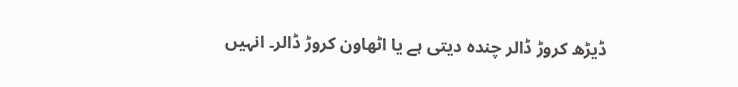ڈیڑھ کروڑ ڈالر چندہ دیتی ہے یا اٹھاون کروڑ ڈالر۔ انہیں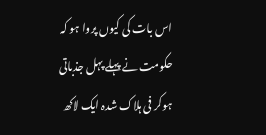اس بات کی کیوں پروا ہو کہ حکومت نے پہلے پہل جذباتی ہوکر فی ہلاک شدہ ایک لاکھ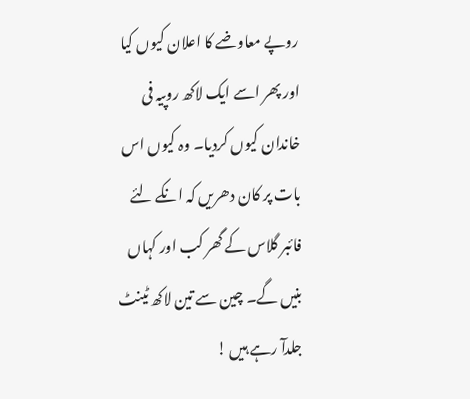روپے معاوضے کا اعلان کیوں کیا اور پھر اسے ایک لاکھ روپیہ فی خاندان کیوں کردیا۔ وہ کیوں اس بات پر کان دھریں کہ انکے لئے فائبر گلاس کے گھر کب اور کہاں بنیں گے۔ چین سے تین لاکھ ٹینٹ جلدآ رہے ہیں !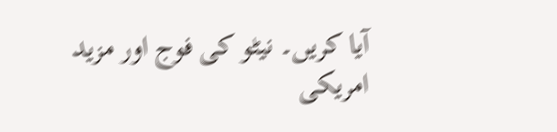آیا کریں۔ نیٹو کی فوج اور مزید امریکی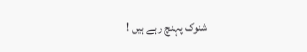شنوک پہنچ رہے ہیں !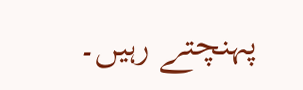پہنچتے رہیں۔